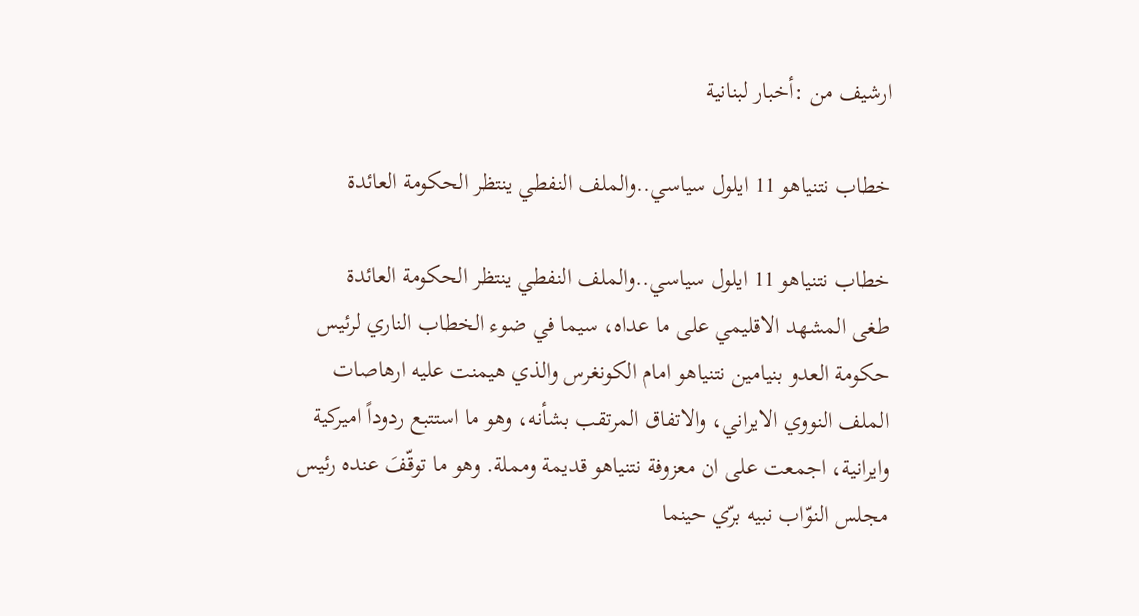ارشيف من :أخبار لبنانية

خطاب نتنياهو 11 ايلول سياسي..والملف النفطي ينتظر الحكومة العائدة

خطاب نتنياهو 11 ايلول سياسي..والملف النفطي ينتظر الحكومة العائدة
طغى المشهد الاقليمي على ما عداه، سيما في ضوء الخطاب الناري لرئيس حكومة العدو بنيامين نتنياهو امام الكونغرس والذي هيمنت عليه ارهاصات الملف النووي الايراني، والاتفاق المرتقب بشأنه، وهو ما استتبع ردوداً اميركية وايرانية، اجمعت على ان معزوفة نتنياهو قديمة ومملة. وهو ما توقّفَ عنده رئيس مجلس النوّاب نبيه برّي حينما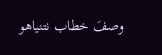وصفَ خطاب نتنياهو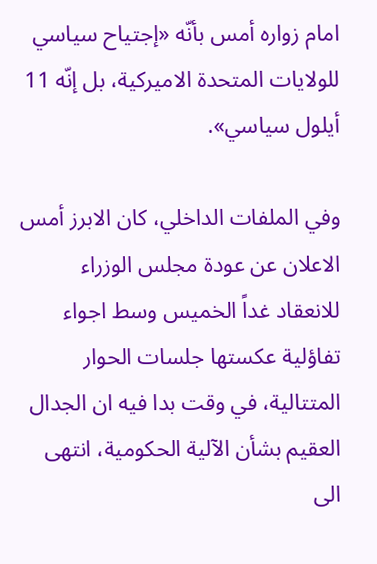امام زواره أمس بأنّه «إجتياح سياسي للولايات المتحدة الاميركية، بل إنّه 11 أيلول سياسي».

وفي الملفات الداخلي، كان الابرز أمس الاعلان عن عودة مجلس الوزراء للانعقاد غداً الخميس وسط اجواء تفاؤلية عكستها جلسات الحوار المتتالية، في وقت بدا فيه ان الجدال العقيم بشأن الآلية الحكومية، انتهى الى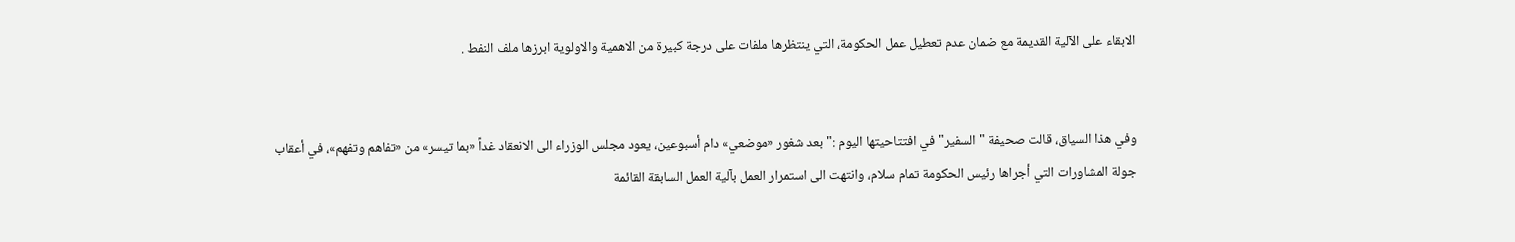الابقاء على الآلية القديمة مع ضمان عدم تعطيل عمل الحكومة، التي ينتظرها ملفات على درجة كبيرة من الاهمية والاولوية ابرزها ملف النفط .


وفي هذا السياق، قالت صحيفة "السفير" في افتتاحيتها اليوم :"بعد شغور «موضعي» دام أسبوعين، يعود مجلس الوزراء الى الانعقاد غداً «بما تيسر» من «تفاهم وتفهم»، في أعقاب جولة المشاورات التي أجراها رئيس الحكومة تمام سلام، وانتهت الى استمرار العمل بآلية العمل السابقة القائمة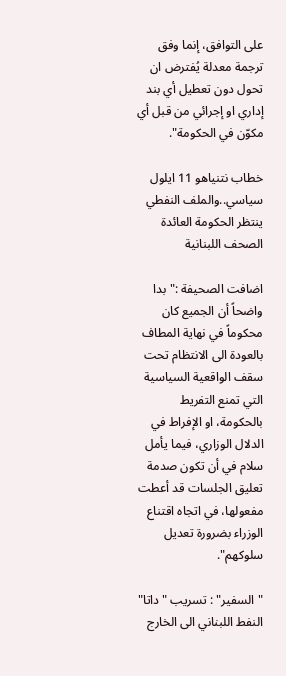على التوافق، إنما وفق ترجمة معدلة يُفترض ان تحول دون تعطيل أي بند إداري او إجرائي من قبل أي مكوّن في الحكومة".

خطاب نتنياهو 11 ايلول سياسي..والملف النفطي ينتظر الحكومة العائدة
الصحف اللبنانية

اضافت الصحيفة :"بدا واضحاً أن الجميع كان محكوماً في نهاية المطاف بالعودة الى الانتظام تحت سقف الواقعية السياسية التي تمنع التفريط بالحكومة، او الإفراط في الدلال الوزاري، فيما يأمل سلام في أن تكون صدمة تعليق الجلسات قد أعطت مفعولها، في اتجاه اقتناع الوزراء بضرورة تعديل سلوكهم".

"السفير" : تسريب "داتا" النفط اللبناني الى الخارج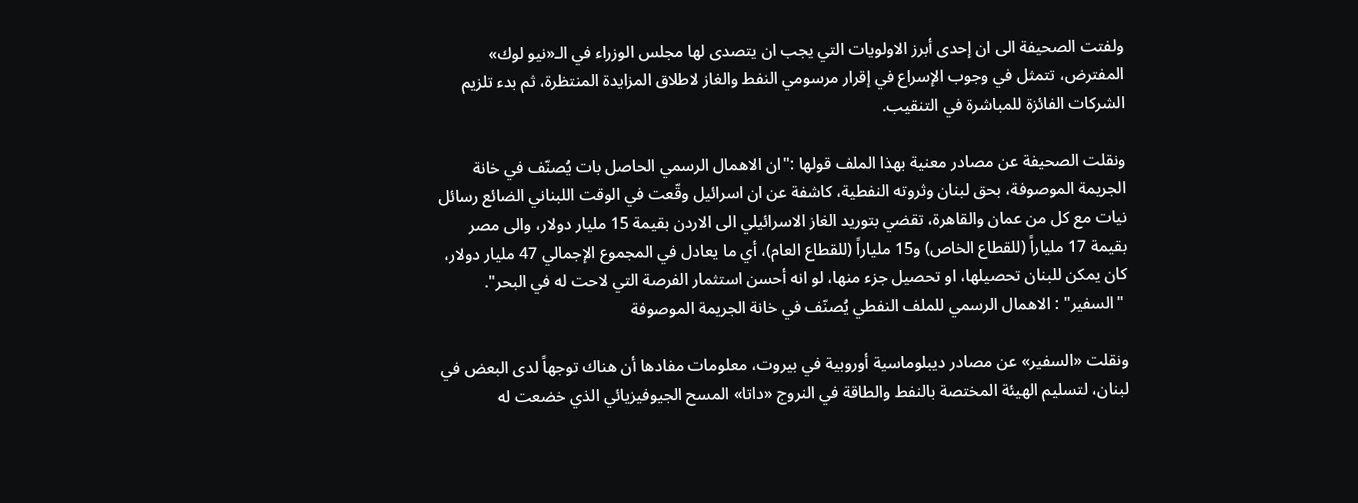ولفتت الصحيفة الى ان إحدى أبرز الاولويات التي يجب ان يتصدى لها مجلس الوزراء في الـ«نيو لوك» المفترض، تتمثل في وجوب الإسراع في إقرار مرسومي النفط والغاز لاطلاق المزايدة المنتظرة، ثم بدء تلزيم الشركات الفائزة للمباشرة في التنقيب.

ونقلت الصحيفة عن مصادر معنية بهذا الملف قولها :"ان الاهمال الرسمي الحاصل بات يُصنّف في خانة الجريمة الموصوفة، بحق لبنان وثروته النفطية، كاشفة عن ان اسرائيل وقّعت في الوقت اللبناني الضائع رسائل نيات مع كل من عمان والقاهرة، تقضي بتوريد الغاز الاسرائيلي الى الاردن بقيمة 15 مليار دولار، والى مصر بقيمة 17 ملياراً (للقطاع الخاص) و15 ملياراً (للقطاع العام)، أي ما يعادل في المجموع الإجمالي 47 مليار دولار، كان يمكن للبنان تحصيلها، او تحصيل جزء منها، لو انه أحسن استثمار الفرصة التي لاحت له في البحر".
 "السفير" : الاهمال الرسمي للملف النفطي يُصنّف في خانة الجريمة الموصوفة

ونقلت «السفير» عن مصادر ديبلوماسية أوروبية في بيروت، معلومات مفادها أن هناك توجهاً لدى البعض في لبنان، لتسليم الهيئة المختصة بالنفط والطاقة في النروج «داتا» المسح الجيوفيزيائي الذي خضعت له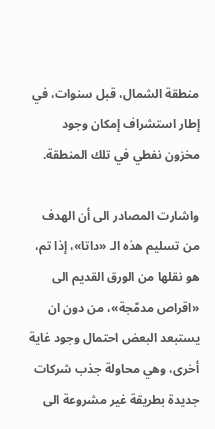منطقة الشمال، قبل سنوات، في إطار استشراف إمكان وجود مخزون نفطي في تلك المنطقة.

واشارت المصادر الى أن الهدف من تسليم هذه الـ «داتا»، إذا تم، هو نقلها من الورق القديم الى «اقراص مدمّجة»، من دون ان يستبعد البعض احتمال وجود غاية أخرى، وهي محاولة جذب شركات جديدة بطريقة غير مشروعة الى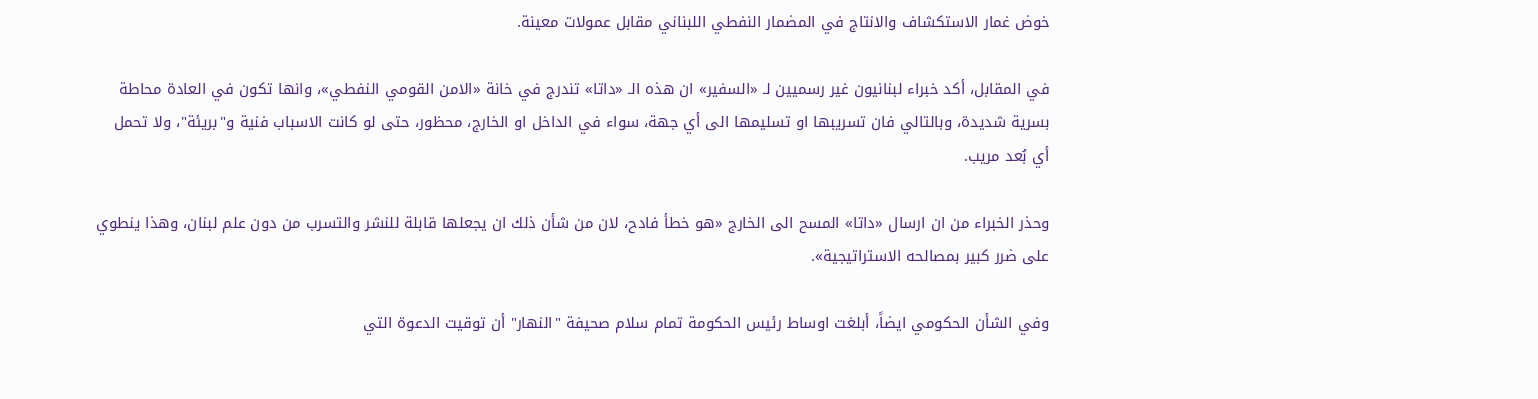خوض غمار الاستكشاف والانتاج في المضمار النفطي اللبناني مقابل عمولات معينة.

في المقابل، أكد خبراء لبنانيون غير رسميين لـ «السفير» ان هذه الـ «داتا» تندرج في خانة «الامن القومي النفطي»، وانها تكون في العادة محاطة بسرية شديدة، وبالتالي فان تسريبها او تسليمها الى أي جهة، سواء في الداخل او الخارج، محظور، حتى لو كانت الاسباب فنية و"بريئة"، ولا تحمل أي بُعد مريب.

وحذر الخبراء من ان ارسال «داتا» المسح الى الخارج «هو خطأ فادح، لان من شأن ذلك ان يجعلها قابلة للنشر والتسرب من دون علم لبنان، وهذا ينطوي على ضرر كبير بمصالحه الاستراتيجية».

وفي الشأن الحكومي ايضاً، أبلغت اوساط رئيس الحكومة تمام سلام صحيفة "النهار" أن توقيت الدعوة التي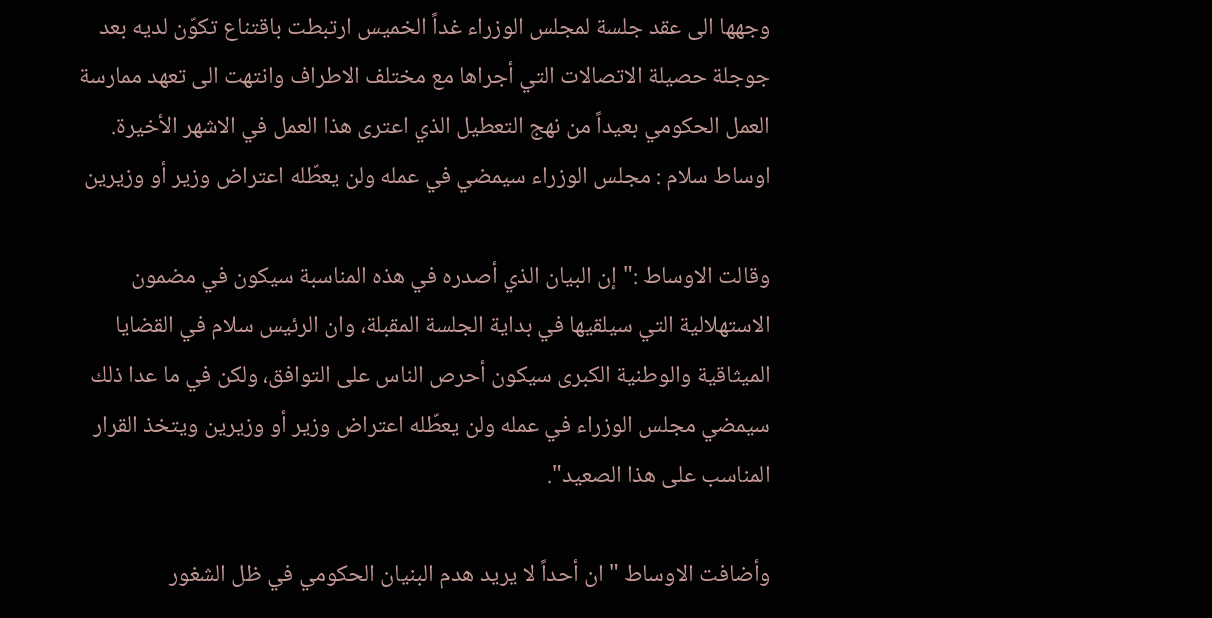وجهها الى عقد جلسة لمجلس الوزراء غداً الخميس ارتبطت باقتناع تكوّن لديه بعد جوجلة حصيلة الاتصالات التي أجراها مع مختلف الاطراف وانتهت الى تعهد ممارسة العمل الحكومي بعيداً من نهج التعطيل الذي اعترى هذا العمل في الاشهر الأخيرة.
اوساط سلام : مجلس الوزراء سيمضي في عمله ولن يعطّله اعتراض وزير أو وزيرين

وقالت الاوساط :"إن البيان الذي أصدره في هذه المناسبة سيكون في مضمون الاستهلالية التي سيلقيها في بداية الجلسة المقبلة، وان الرئيس سلام في القضايا الميثاقية والوطنية الكبرى سيكون أحرص الناس على التوافق، ولكن في ما عدا ذلك سيمضي مجلس الوزراء في عمله ولن يعطّله اعتراض وزير أو وزيرين ويتخذ القرار المناسب على هذا الصعيد".

وأضافت الاوساط "ان أحداً لا يريد هدم البنيان الحكومي في ظل الشغور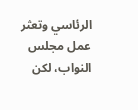الرئاسي وتعثر عمل مجلس النواب، لكن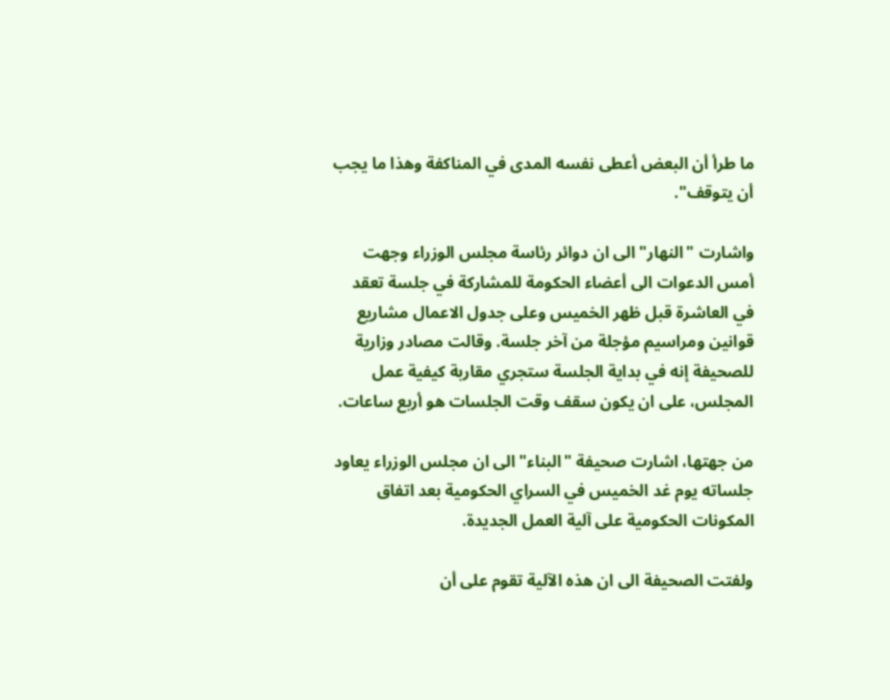ما طرأ أن البعض أعطى نفسه المدى في المناكفة وهذا ما يجب أن يتوقف".

واشارت "النهار" الى ان دوائر رئاسة مجلس الوزراء وجهت أمس الدعوات الى أعضاء الحكومة للمشاركة في جلسة تعقد في العاشرة قبل ظهر الخميس وعلى جدول الاعمال مشاريع قوانين ومراسيم مؤجلة من آخر جلسة. وقالت مصادر وزارية للصحيفة إنه في بداية الجلسة ستجري مقاربة كيفية عمل المجلس، على ان يكون سقف وقت الجلسات هو أربع ساعات.

من جهتها، اشارت صحيفة "البناء" الى ان مجلس الوزراء يعاود جلساته يوم غد الخميس في السراي الحكومية بعد اتفاق المكونات الحكومية على آلية العمل الجديدة.

ولفتت الصحيفة الى ان هذه الآلية تقوم على أن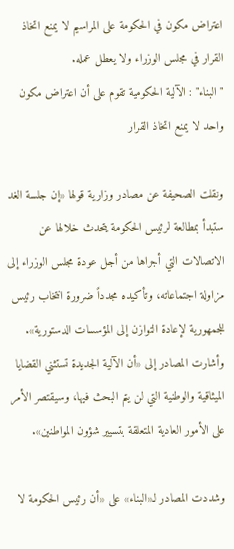اعتراض مكون في الحكومة على المراسيم لا يمنع اتخاذ القرار في مجلس الوزراء ولا يعطل عمله.
"البناء" : الآلية الحكومية تقوم على أن اعتراض مكون واحد لا يمنع اتخاذ القرار

ونقلت الصحيفة عن مصادر وزارية قولها «إن جلسة الغد ستبدأ بمطالعة لرئيس الحكومة يتحدث خلالها عن الاتصالات التي أجراها من أجل عودة مجلس الوزراء إلى مزاولة اجتماعاته، وتأكيده مجدداً ضرورة انتخاب رئيس للجمهورية لإعادة التوازن إلى المؤسسات الدستورية». وأشارت المصادر إلى «أن الآلية الجديدة تستثني القضايا الميثاقية والوطنية التي لن يتم البحث فيها، وسيقتصر الأمر على الأمور العادية المتعلقة بتسيير شؤون المواطنين».

وشددت المصادر لـ«البناء» على «أن رئيس الحكومة لا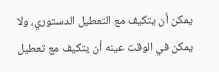يمكن أن يتكيف مع التعطيل الدستوري، ولا يمكن في الوقت عينه أن يتكيف مع تعطيل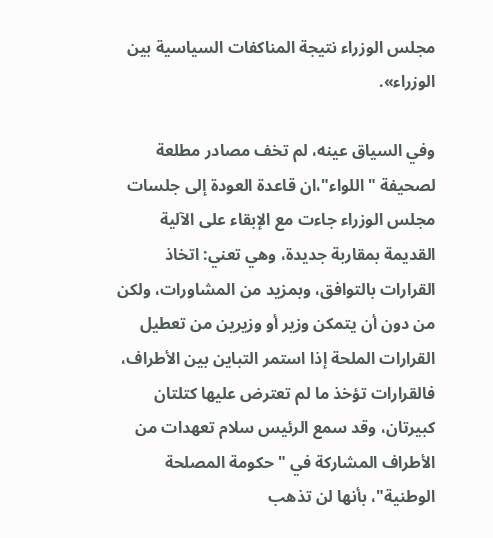مجلس الوزراء نتيجة المناكفات السياسية بين الوزراء».

وفي السياق عينه، لم تخف مصادر مطلعة لصحيفة "اللواء"،ان قاعدة العودة إلى جلسات مجلس الوزراء جاءت مع الإبقاء على الآلية القديمة بمقاربة جديدة، وهي تعني: اتخاذ القرارات بالتوافق، وبمزيد من المشاورات، ولكن من دون أن يتمكن وزير أو وزيرين من تعطيل القرارات الملحة إذا استمر التباين بين الأطراف، فالقرارات تؤخذ ما لم تعترض عليها كتلتان كبيرتان، وقد سمع الرئيس سلام تعهدات من الأطراف المشاركة في "حكومة المصلحة الوطنية"، بأنها لن تذهب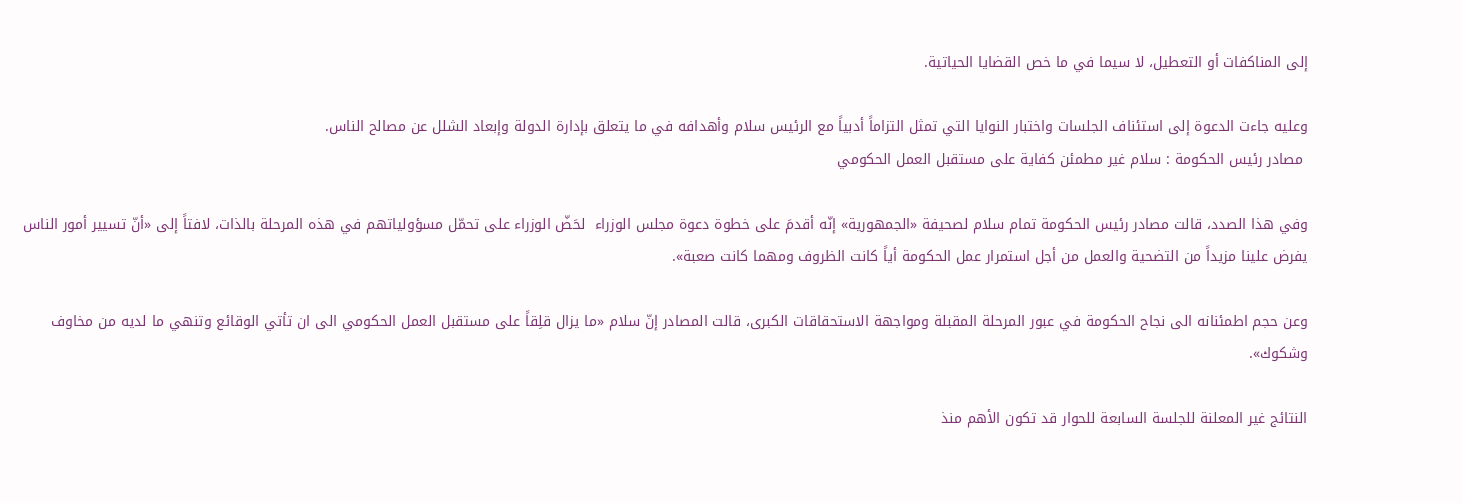إلى المناكفات أو التعطيل، لا سيما في ما خص القضايا الحياتية.

وعليه جاءت الدعوة إلى استئناف الجلسات واختبار النوايا التي تمثل التزاماً أدبياً مع الرئيس سلام وأهدافه في ما يتعلق بإدارة الدولة وإبعاد الشلل عن مصالح الناس.
 مصادر رئيس الحكومة : سلام غير مطمئن كفاية على مستقبل العمل الحكومي

وفي هذا الصدد، قالت مصادر رئيس الحكومة تمام سلام لصحيفة «الجمهورية» إنّه أقدمَ على خطوة دعوة مجلس الوزراء  لحَضّ الوزراء على تحمّل مسؤولياتهم في هذه المرحلة بالذات، لافتاً إلى «أنّ تسيير أمور الناس يفرض علينا مزيداً من التضحية والعمل من أجل استمرار عمل الحكومة أياً كانت الظروف ومهما كانت صعبة».

وعن حجم اطمئنانه الى نجاح الحكومة في عبور المرحلة المقبلة ومواجهة الاستحقاقات الكبرى، قالت المصادر إنّ سلام «ما يزال قلِقاً على مستقبل العمل الحكومي الى ان تأتي الوقائع وتنهي ما لديه من مخاوف وشكوك».

النتائج غير المعلنة للجلسة السابعة للحوار قد تكون الأهم منذ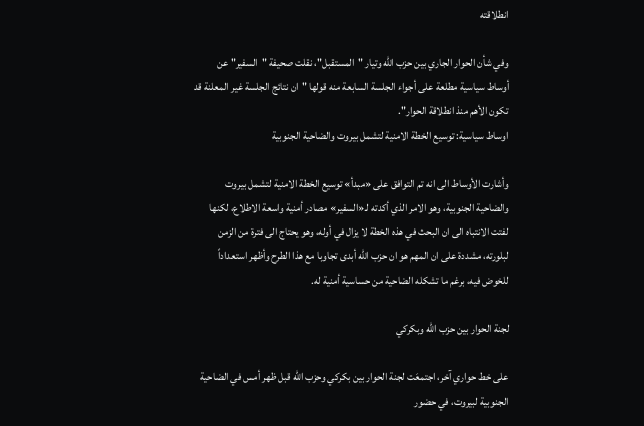انطلاقته

وفي شأن الحوار الجاري بين حزب الله وتيار "المستقبل"، نقلت صحيفة "السفير" عن أوساط سياسية مطلعة على أجواء الجلسة السابعة منه قولها "ان نتائج الجلسة غير المعلنة قد تكون الأهم منذ انطلاقة الحوار".
اوساط سياسية: توسيع الخطة الامنية لتشمل بيروت والضاحية الجنوبية

وأشارت الأوساط الى انه تم التوافق على «مبدأ» توسيع الخطة الامنية لتشمل بيروت والضاحية الجنوبية، وهو الامر الذي أكدته لـ«السفير» مصادر أمنية واسعة الاطلاع، لكنها لفتت الانتباه الى ان البحث في هذه الخطة لا يزال في أوله، وهو يحتاج الى فترة من الزمن لبلورته، مشددة على ان المهم هو ان حزب الله أبدى تجاوبا مع هذا الطرح وأظهر استعداداً للخوض فيه، برغم ما تشكله الضاحية من حساسية أمنية له.

لجنة الحوار بين حزب الله وبكركي

على خط حواري آخر، اجتمعَت لجنة الحوار بين بكركي وحزب الله قبل ظهر أمس في الضاحية الجنوبية لبيروت، في حضور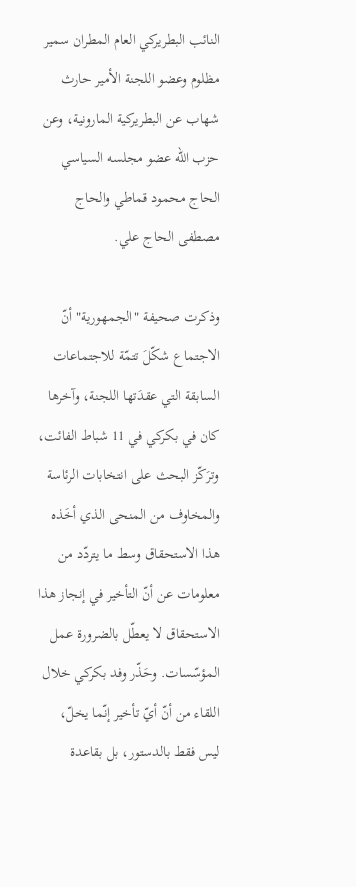النائب البطريركي العام المطران سمير مظلوم وعضو اللجنة الأمير حارث شهاب عن البطريركية المارونية، وعن حزب الله عضو مجلسه السياسي الحاج محمود قماطي والحاج مصطفى الحاج علي.

وذكرت صحيفة "الجمهورية" أنّ الاجتماع شكّلَ تتمّة للاجتماعات السابقة التي عقدَتها اللجنة، وآخرها كان في بكركي في 11 شباط الفائت، وترَكّز البحث على انتخابات الرئاسة والمخاوف من المنحى الذي أخَذه هذا الاستحقاق وسط ما يتردّد من معلومات عن أنّ التأخير في إنجاز هذا الاستحقاق لا يعطّل بالضرورة عمل المؤسّسات. وحَذّر وفد بكركي خلال اللقاء من أنّ أيّ تأخير إنّما يخلّ، ليس فقط بالدستور، بل بقاعدة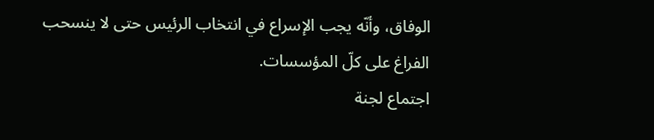الوفاق، وأنّه يجب الإسراع في انتخاب الرئيس حتى لا ينسحب الفراغ على كلّ المؤسسات.
اجتماع لجنة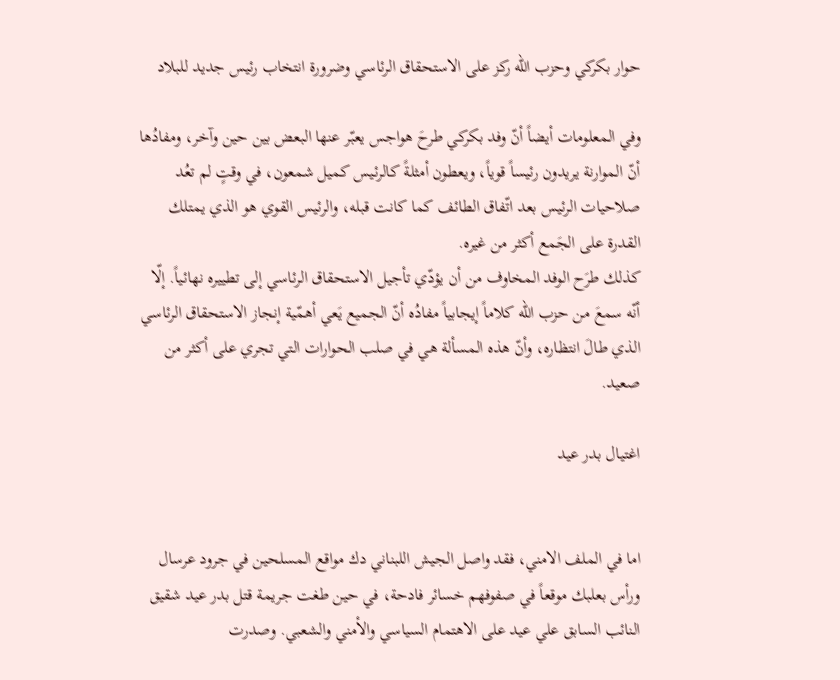حوار بكركي وحزب الله ركز على الاستحقاق الرئاسي وضرورة انتخاب رئيس جديد للبلاد

وفي المعلومات أيضاً أنّ وفد بكركي طرحَ هواجس يعبّر عنها البعض بين حين وآخر، ومفادُها أنّ الموارنة يريدون رئيساً قوياً، ويعطون أمثلةً كالرئيس كميل شمعون، في وقتٍ لم تعُد صلاحيات الرئيس بعد اتّفاق الطائف كما كانت قبله، والرئيس القوي هو الذي يمتلك القدرة على الجَمع أكثر من غيره.
كذلك طرَح الوفد المخاوف من أن يؤدّي تأجيل الاستحقاق الرئاسي إلى تطييره نهائياً. إلّا أنّه سمعَ من حزب الله كلاماً إيجابياً مفادُه أنّ الجميع يَعي أهمّية إنجاز الاستحقاق الرئاسي الذي طالَ انتظاره، وأنّ هذه المسألة هي في صلب الحوارات التي تجري على أكثر من صعيد.

اغتيال بدر عيد


اما في الملف الامني، فقد واصل الجيش اللبناني دك مواقع المسلحين في جرود عرسال ورأس بعلبك موقعاً في صفوفهم خسائر فادحة، في حين طغت جريمة قتل بدر عيد شقيق النائب السابق علي عيد على الاهتمام السياسي والأمني والشعبي. وصدرت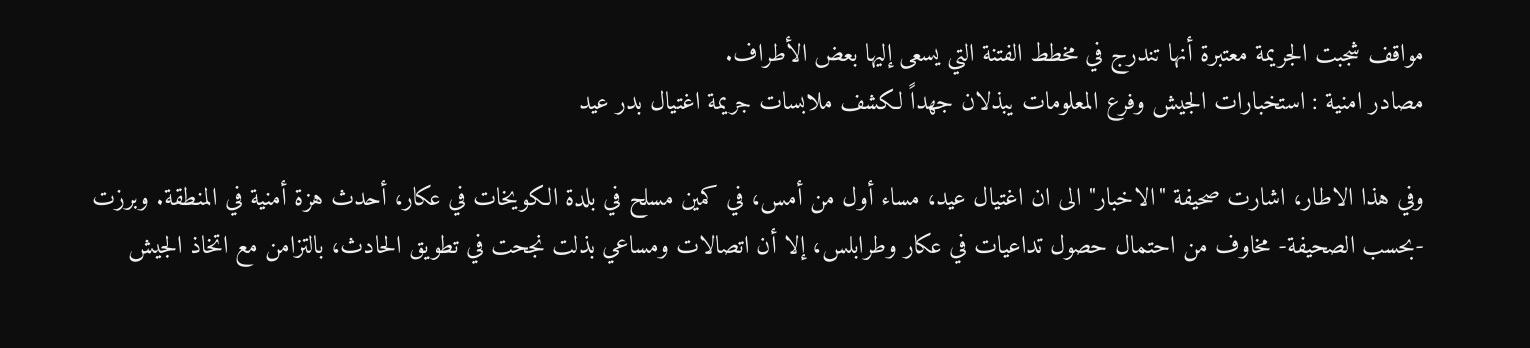مواقف شجبت الجريمة معتبرة أنها تندرج في مخطط الفتنة التي يسعى إليها بعض الأطراف.
مصادر امنية : استخبارات الجيش وفرع المعلومات يبذلان جهداً لكشف ملابسات جريمة اغتيال بدر عيد

وفي هذا الاطار، اشارت صحيفة "الاخبار" الى ان اغتيال عيد، مساء أول من أمس، في كمين مسلح في بلدة الكويخات في عكار، أحدث هزة أمنية في المنطقة. وبرزت -بحسب الصحيفة- مخاوف من احتمال حصول تداعيات في عكار وطرابلس، إلا أن اتصالات ومساعي بذلت نجحت في تطويق الحادث، بالتزامن مع اتخاذ الجيش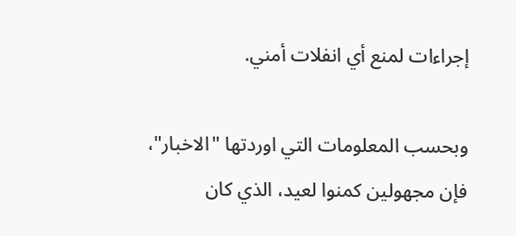إجراءات لمنع أي انفلات أمني.

وبحسب المعلومات التي اوردتها "الاخبار"، فإن مجهولين كمنوا لعيد، الذي كان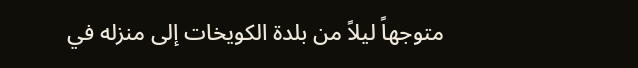متوجهاً ليلاً من بلدة الكويخات إلى منزله في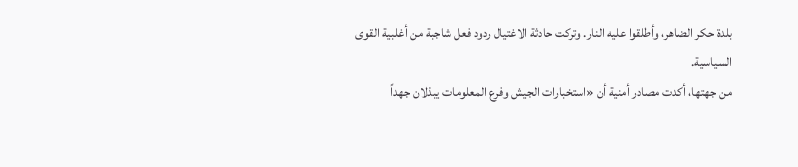بلدة حكر الضاهر، وأطلقوا عليه النار. وتركت حادثة الاغتيال ردود فعل شاجبة من أغلبية القوى السياسية.
من جهتها، أكدت مصادر أمنية أن «استخبارات الجيش وفرع المعلومات يبذلان جهداً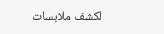لكشف ملابسات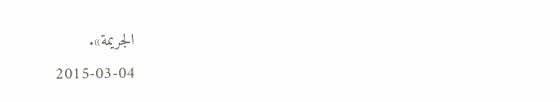الجريمة».
2015-03-04